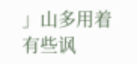」山多用着有些讽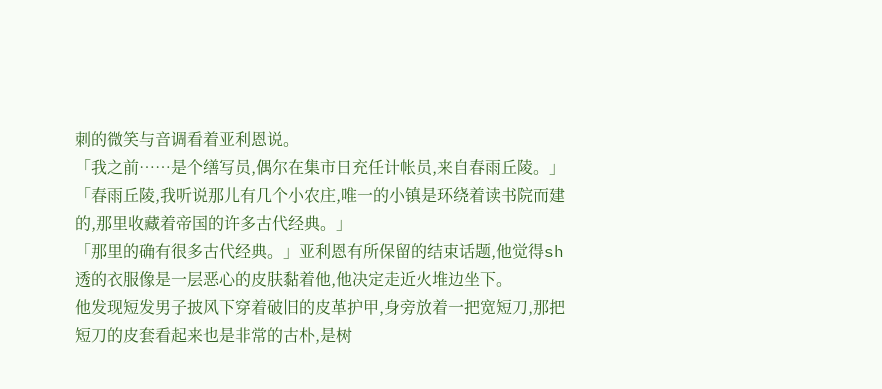刺的微笑与音调看着亚利恩说。
「我之前……是个缮写员,偶尔在集市日充任计帐员,来自春雨丘陵。」
「春雨丘陵,我听说那儿有几个小农庄,唯一的小镇是环绕着读书院而建的,那里收藏着帝国的许多古代经典。」
「那里的确有很多古代经典。」亚利恩有所保留的结束话题,他觉得sh透的衣服像是一层恶心的皮肤黏着他,他决定走近火堆边坐下。
他发现短发男子披风下穿着破旧的皮革护甲,身旁放着一把宽短刀,那把短刀的皮套看起来也是非常的古朴,是树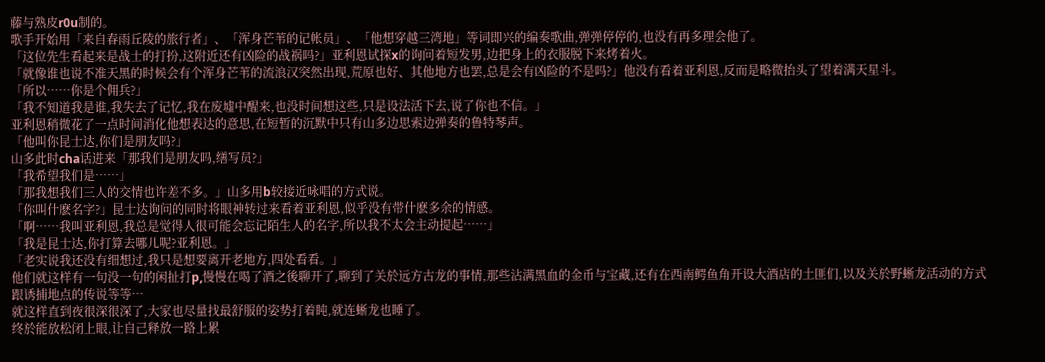藤与熟皮r0u制的。
歌手开始用「来自春雨丘陵的旅行者」、「浑身芒苇的记帐员」、「他想穿越三湾地」等词即兴的编奏歌曲,弹弹停停的,也没有再多理会他了。
「这位先生看起来是战士的打扮,这附近还有凶险的战祸吗?」亚利恩试探x的询问着短发男,边把身上的衣服脱下来烤着火。
「就像谁也说不准天黑的时候会有个浑身芒苇的流浪汉突然出现,荒原也好、其他地方也罢,总是会有凶险的不是吗?」他没有看着亚利恩,反而是略微抬头了望着满天星斗。
「所以……你是个佣兵?」
「我不知道我是谁,我失去了记忆,我在废墟中醒来,也没时间想这些,只是设法活下去,说了你也不信。」
亚利恩稍微花了一点时间消化他想表达的意思,在短暂的沉默中只有山多边思索边弹奏的鲁特琴声。
「他叫你昆士达,你们是朋友吗?」
山多此时cha话进来「那我们是朋友吗,缮写员?」
「我希望我们是……」
「那我想我们三人的交情也许差不多。」山多用b较接近咏唱的方式说。
「你叫什麽名字?」昆士达询问的同时将眼神转过来看着亚利恩,似乎没有带什麽多余的情感。
「啊……我叫亚利恩,我总是觉得人很可能会忘记陌生人的名字,所以我不太会主动提起……」
「我是昆士达,你打算去哪儿呢?亚利恩。」
「老实说我还没有细想过,我只是想要离开老地方,四处看看。」
他们就这样有一句没一句的闲扯打p,慢慢在喝了酒之後聊开了,聊到了关於远方古龙的事情,那些沾满黑血的金币与宝藏,还有在西南鳄鱼角开设大酒店的土匪们,以及关於野蜥龙活动的方式跟诱捕地点的传说等等…
就这样直到夜很深很深了,大家也尽量找最舒服的姿势打着盹,就连蜥龙也睡了。
终於能放松闭上眼,让自己释放一路上累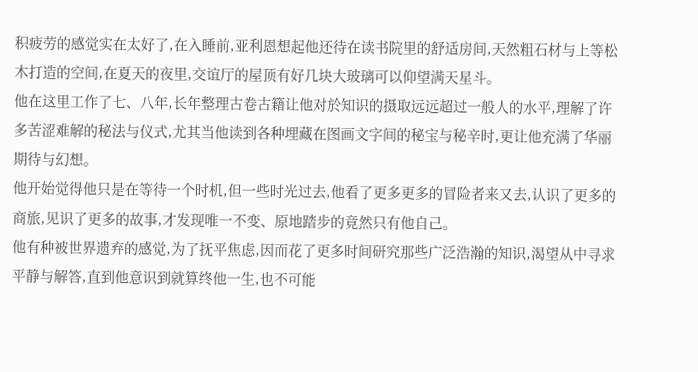积疲劳的感觉实在太好了,在入睡前,亚利恩想起他还待在读书院里的舒适房间,天然粗石材与上等松木打造的空间,在夏天的夜里,交谊厅的屋顶有好几块大玻璃可以仰望满天星斗。
他在这里工作了七、八年,长年整理古卷古籍让他对於知识的摄取远远超过一般人的水平,理解了许多苦涩难解的秘法与仪式,尤其当他读到各种埋藏在图画文字间的秘宝与秘辛时,更让他充满了华丽期待与幻想。
他开始觉得他只是在等待一个时机,但一些时光过去,他看了更多更多的冒险者来又去,认识了更多的商旅,见识了更多的故事,才发现唯一不变、原地踏步的竟然只有他自己。
他有种被世界遗弃的感觉,为了抚平焦虑,因而花了更多时间研究那些广泛浩瀚的知识,渴望从中寻求平静与解答,直到他意识到就算终他一生,也不可能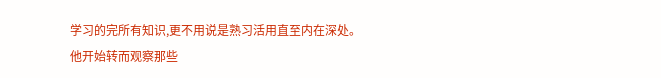学习的完所有知识,更不用说是熟习活用直至内在深处。
他开始转而观察那些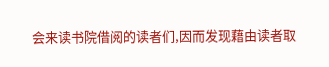会来读书院借阅的读者们,因而发现藉由读者取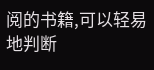阅的书籍,可以轻易地判断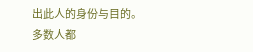出此人的身份与目的。
多数人都